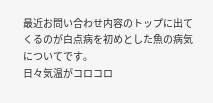最近お問い合わせ内容のトップに出てくるのが白点病を初めとした魚の病気についてです。
日々気温がコロコロ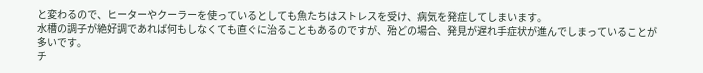と変わるので、ヒーターやクーラーを使っているとしても魚たちはストレスを受け、病気を発症してしまいます。
水槽の調子が絶好調であれば何もしなくても直ぐに治ることもあるのですが、殆どの場合、発見が遅れ手症状が進んでしまっていることが多いです。
チ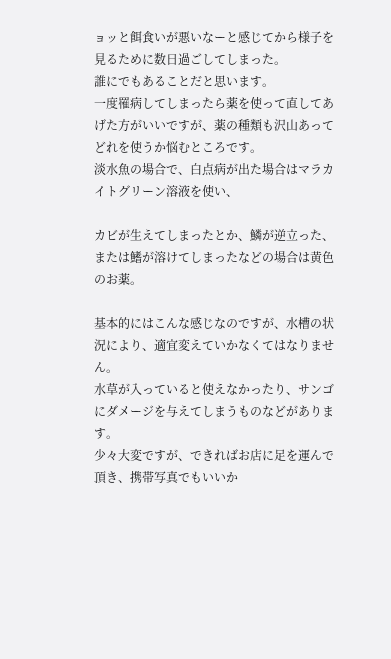ョッと餌食いが悪いなーと感じてから様子を見るために数日過ごしてしまった。
誰にでもあることだと思います。
一度罹病してしまったら薬を使って直してあげた方がいいですが、薬の種類も沢山あってどれを使うか悩むところです。
淡水魚の場合で、白点病が出た場合はマラカイトグリーン溶液を使い、

カビが生えてしまったとか、鱗が逆立った、または鰭が溶けてしまったなどの場合は黄色のお薬。

基本的にはこんな感じなのですが、水槽の状況により、適宜変えていかなくてはなりません。
水草が入っていると使えなかったり、サンゴにダメージを与えてしまうものなどがあります。
少々大変ですが、できればお店に足を運んで頂き、携帯写真でもいいか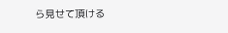ら見せて頂ける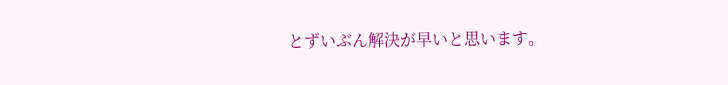とずいぶん解決が早いと思います。